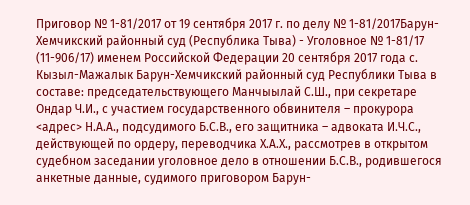Приговор № 1-81/2017 от 19 сентября 2017 г. по делу № 1-81/2017Барун-Хемчикский районный суд (Республика Тыва) - Уголовное № 1-81/17 (11-906/17) именем Российской Федерации 20 сентября 2017 года с. Кызыл-Мажалык Барун-Хемчикский районный суд Республики Тыва в составе: председательствующего Манчыылай С.Ш., при секретаре Ондар Ч.И., с участием государственного обвинителя – прокурора <адрес> Н.А.А., подсудимого Б.С.В., его защитника – адвоката И.Ч.С., действующей по ордеру, переводчика Х.А.Х., рассмотрев в открытом судебном заседании уголовное дело в отношении Б.С.В., родившегося анкетные данные, судимого приговором Барун-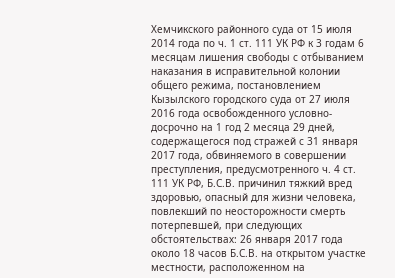Хемчикского районного суда от 15 июля 2014 года по ч. 1 ст. 111 УК РФ к 3 годам 6 месяцам лишения свободы с отбыванием наказания в исправительной колонии общего режима, постановлением Кызылского городского суда от 27 июля 2016 года освобожденного условно-досрочно на 1 год 2 месяца 29 дней, содержащегося под стражей с 31 января 2017 года, обвиняемого в совершении преступления, предусмотренного ч. 4 ст. 111 УК РФ, Б.С.В. причинил тяжкий вред здоровью, опасный для жизни человека, повлекший по неосторожности смерть потерпевшей, при следующих обстоятельствах: 26 января 2017 года около 18 часов Б.С.В. на открытом участке местности, расположенном на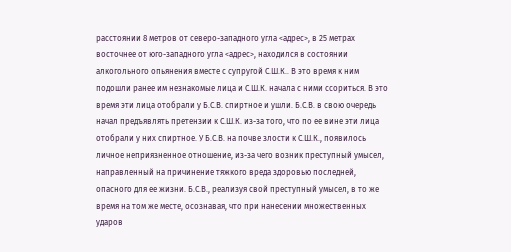расстоянии 8 метров от северо-западного угла <адрес>, в 25 метрах восточнее от юго-западного угла <адрес>, находился в состоянии алкогольного опьянения вместе с супругой С.Ш.К.. В это время к ним подошли ранее им незнакомые лица и С.Ш.К. начала с ними ссориться. В это время эти лица отобрали у Б.С.В. спиртное и ушли. Б.С.В. в свою очередь начал предъявлять претензии к С.Ш.К. из-за того, что по ее вине эти лица отобрали у них спиртное. У Б.С.В. на почве злости к С.Ш.К., появилось личное неприязненное отношение, из-за чего возник преступный умысел, направленный на причинение тяжкого вреда здоровью последней, опасного для ее жизни. Б.С.В., реализуя свой преступный умысел, в то же время на том же месте, осознавая, что при нанесении множественных ударов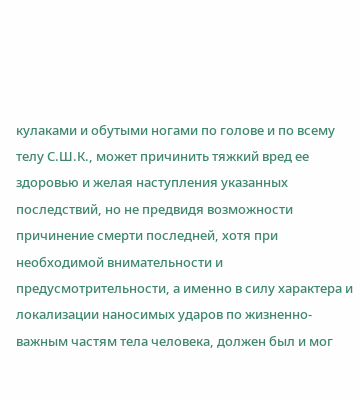кулаками и обутыми ногами по голове и по всему телу С.Ш.К., может причинить тяжкий вред ее здоровью и желая наступления указанных последствий, но не предвидя возможности причинение смерти последней, хотя при необходимой внимательности и предусмотрительности, а именно в силу характера и локализации наносимых ударов по жизненно-важным частям тела человека, должен был и мог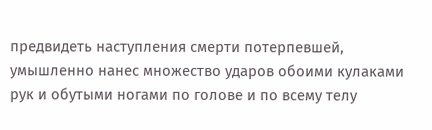предвидеть наступления смерти потерпевшей, умышленно нанес множество ударов обоими кулаками рук и обутыми ногами по голове и по всему телу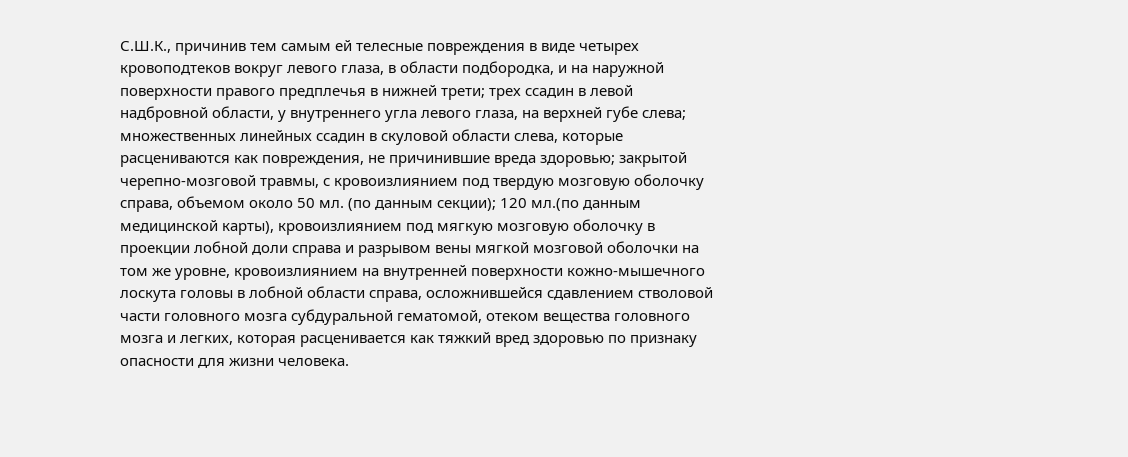С.Ш.К., причинив тем самым ей телесные повреждения в виде четырех кровоподтеков вокруг левого глаза, в области подбородка, и на наружной поверхности правого предплечья в нижней трети; трех ссадин в левой надбровной области, у внутреннего угла левого глаза, на верхней губе слева; множественных линейных ссадин в скуловой области слева, которые расцениваются как повреждения, не причинившие вреда здоровью; закрытой черепно-мозговой травмы, с кровоизлиянием под твердую мозговую оболочку справа, объемом около 50 мл. (по данным секции); 120 мл.(по данным медицинской карты), кровоизлиянием под мягкую мозговую оболочку в проекции лобной доли справа и разрывом вены мягкой мозговой оболочки на том же уровне, кровоизлиянием на внутренней поверхности кожно-мышечного лоскута головы в лобной области справа, осложнившейся сдавлением стволовой части головного мозга субдуральной гематомой, отеком вещества головного мозга и легких, которая расценивается как тяжкий вред здоровью по признаку опасности для жизни человека.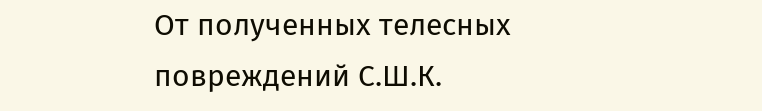От полученных телесных повреждений С.Ш.К.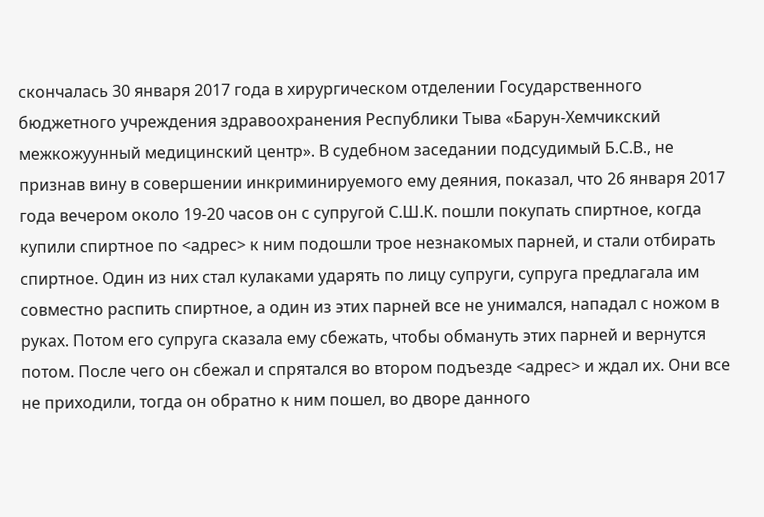скончалась 30 января 2017 года в хирургическом отделении Государственного бюджетного учреждения здравоохранения Республики Тыва «Барун-Хемчикский межкожуунный медицинский центр». В судебном заседании подсудимый Б.С.В., не признав вину в совершении инкриминируемого ему деяния, показал, что 26 января 2017 года вечером около 19-20 часов он с супругой С.Ш.К. пошли покупать спиртное, когда купили спиртное по <адрес> к ним подошли трое незнакомых парней, и стали отбирать спиртное. Один из них стал кулаками ударять по лицу супруги, супруга предлагала им совместно распить спиртное, а один из этих парней все не унимался, нападал с ножом в руках. Потом его супруга сказала ему сбежать, чтобы обмануть этих парней и вернутся потом. После чего он сбежал и спрятался во втором подъезде <адрес> и ждал их. Они все не приходили, тогда он обратно к ним пошел, во дворе данного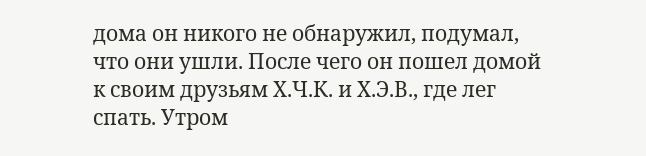дома он никого не обнаружил, подумал, что они ушли. После чего он пошел домой к своим друзьям Х.Ч.К. и Х.Э.В., где лег спать. Утром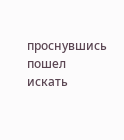проснувшись пошел искать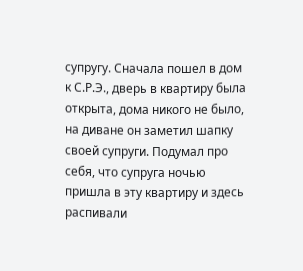супругу. Сначала пошел в дом к С.Р.Э., дверь в квартиру была открыта, дома никого не было, на диване он заметил шапку своей супруги. Подумал про себя, что супруга ночью пришла в эту квартиру и здесь распивали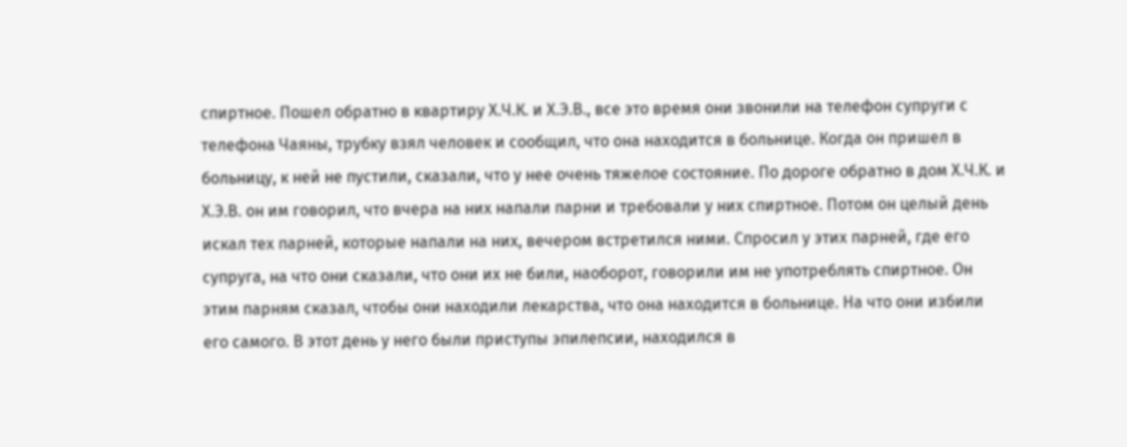спиртное. Пошел обратно в квартиру Х.Ч.К. и Х.Э.В., все это время они звонили на телефон супруги с телефона Чаяны, трубку взял человек и сообщил, что она находится в больнице. Когда он пришел в больницу, к ней не пустили, сказали, что у нее очень тяжелое состояние. По дороге обратно в дом Х.Ч.К. и Х.Э.В. он им говорил, что вчера на них напали парни и требовали у них спиртное. Потом он целый день искал тех парней, которые напали на них, вечером встретился ними. Спросил у этих парней, где его супруга, на что они сказали, что они их не били, наоборот, говорили им не употреблять спиртное. Он этим парням сказал, чтобы они находили лекарства, что она находится в больнице. На что они избили его самого. В этот день у него были приступы эпилепсии, находился в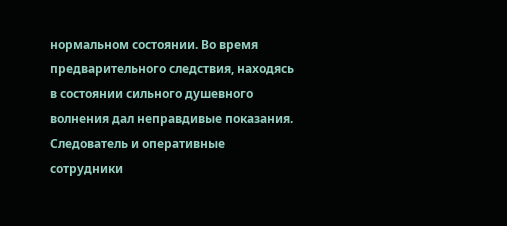нормальном состоянии. Во время предварительного следствия, находясь в состоянии сильного душевного волнения дал неправдивые показания. Следователь и оперативные сотрудники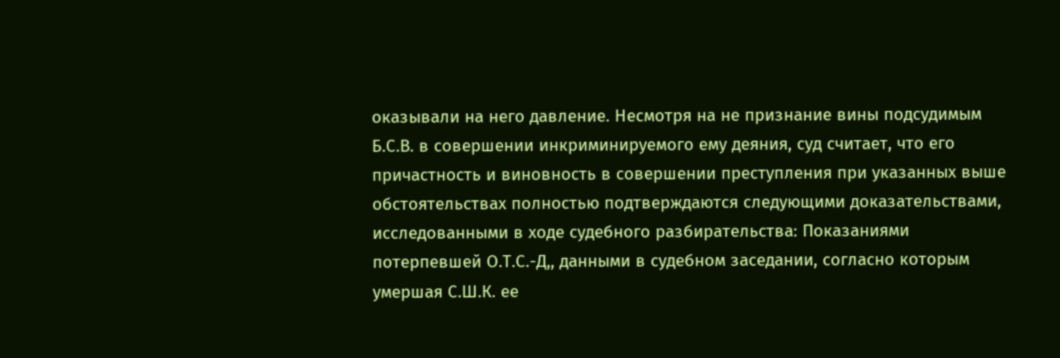оказывали на него давление. Несмотря на не признание вины подсудимым Б.С.В. в совершении инкриминируемого ему деяния, суд считает, что его причастность и виновность в совершении преступления при указанных выше обстоятельствах полностью подтверждаются следующими доказательствами, исследованными в ходе судебного разбирательства: Показаниями потерпевшей О.Т.С.-Д,, данными в судебном заседании, согласно которым умершая С.Ш.К. ее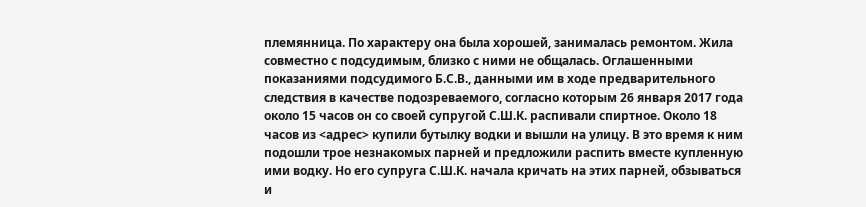племянница. По характеру она была хорошей, занималась ремонтом. Жила совместно с подсудимым, близко с ними не общалась. Оглашенными показаниями подсудимого Б.С.В., данными им в ходе предварительного следствия в качестве подозреваемого, согласно которым 26 января 2017 года около 15 часов он со своей супругой С.Ш.К. распивали спиртное. Около 18 часов из <адрес> купили бутылку водки и вышли на улицу. В это время к ним подошли трое незнакомых парней и предложили распить вместе купленную ими водку. Но его супруга С.Ш.К. начала кричать на этих парней, обзываться и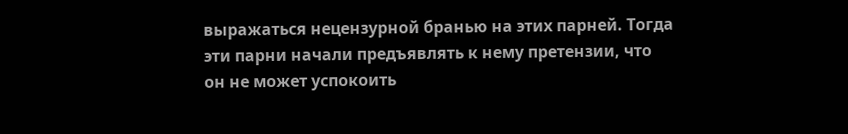выражаться нецензурной бранью на этих парней. Тогда эти парни начали предъявлять к нему претензии, что он не может успокоить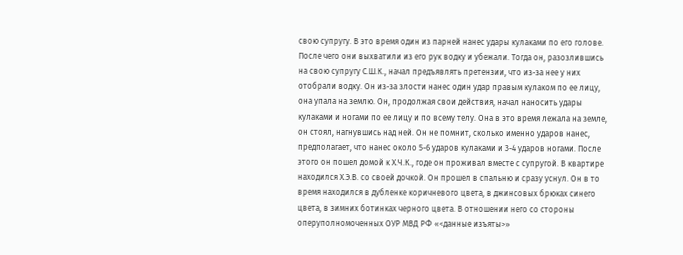свою супругу. В это время один из парней нанес удары кулаками по его голове. После чего они выхватили из его рук водку и убежали. Тогда он, разозлившись на свою супругу С.Ш.К., начал предъявлять претензии, что из-за нее у них отобрали водку. Он из-за злости нанес один удар правым кулаком по ее лицу, она упала на землю. Он, продолжая свои действия, начал наносить удары кулаками и ногами по ее лицу и по всему телу. Она в это время лежала на земле, он стоял, нагнувшись над ней. Он не помнит, сколько именно ударов нанес, предполагает, что нанес около 5-6 ударов кулаками и 3-4 ударов ногами. После этого он пошел домой к Х.Ч.К., годе он проживал вместе с супругой. В квартире находился Х.Э.В. со своей дочкой. Он прошел в спальню и сразу уснул. Он в то время находился в дубленке коричневого цвета, в джинсовых брюках синего цвета, в зимних ботинках черного цвета. В отношении него со стороны оперуполномоченных ОУР МВД РФ «<данные изъяты>»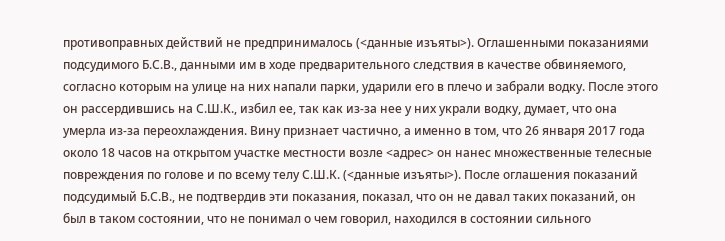противоправных действий не предпринималось (<данные изъяты>). Оглашенными показаниями подсудимого Б.С.В., данными им в ходе предварительного следствия в качестве обвиняемого, согласно которым на улице на них напали парки, ударили его в плечо и забрали водку. После этого он рассердившись на С.Ш.К., избил ее, так как из-за нее у них украли водку, думает, что она умерла из-за переохлаждения. Вину признает частично, а именно в том, что 26 января 2017 года около 18 часов на открытом участке местности возле <адрес> он нанес множественные телесные повреждения по голове и по всему телу С.Ш.К. (<данные изъяты>). После оглашения показаний подсудимый Б.С.В., не подтвердив эти показания, показал, что он не давал таких показаний, он был в таком состоянии, что не понимал о чем говорил, находился в состоянии сильного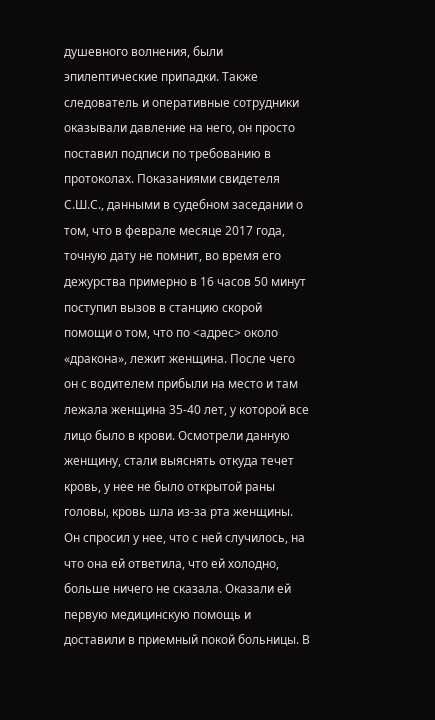душевного волнения, были эпилептические припадки. Также следователь и оперативные сотрудники оказывали давление на него, он просто поставил подписи по требованию в протоколах. Показаниями свидетеля С.Ш.С., данными в судебном заседании о том, что в феврале месяце 2017 года, точную дату не помнит, во время его дежурства примерно в 16 часов 50 минут поступил вызов в станцию скорой помощи о том, что по <адрес> около «дракона», лежит женщина. После чего он с водителем прибыли на место и там лежала женщина 35-40 лет, у которой все лицо было в крови. Осмотрели данную женщину, стали выяснять откуда течет кровь, у нее не было открытой раны головы, кровь шла из-за рта женщины. Он спросил у нее, что с ней случилось, на что она ей ответила, что ей холодно, больше ничего не сказала. Оказали ей первую медицинскую помощь и доставили в приемный покой больницы. В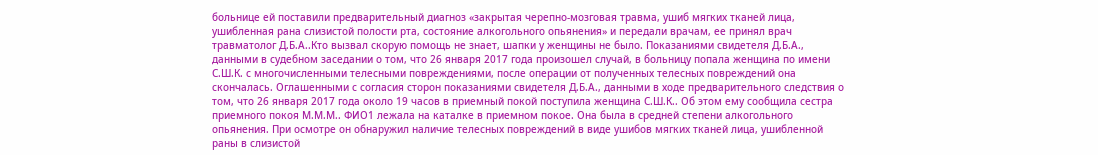больнице ей поставили предварительный диагноз «закрытая черепно-мозговая травма, ушиб мягких тканей лица, ушибленная рана слизистой полости рта, состояние алкогольного опьянения» и передали врачам, ее принял врач травматолог Д.Б.А..Кто вызвал скорую помощь не знает, шапки у женщины не было. Показаниями свидетеля Д.Б.А., данными в судебном заседании о том, что 26 января 2017 года произошел случай, в больницу попала женщина по имени С.Ш.К. с многочисленными телесными повреждениями, после операции от полученных телесных повреждений она скончалась. Оглашенными с согласия сторон показаниями свидетеля Д.Б.А., данными в ходе предварительного следствия о том, что 26 января 2017 года около 19 часов в приемный покой поступила женщина С.Ш.К.. Об этом ему сообщила сестра приемного покоя М.М.М.. ФИО1 лежала на каталке в приемном покое. Она была в средней степени алкогольного опьянения. При осмотре он обнаружил наличие телесных повреждений в виде ушибов мягких тканей лица, ушибленной раны в слизистой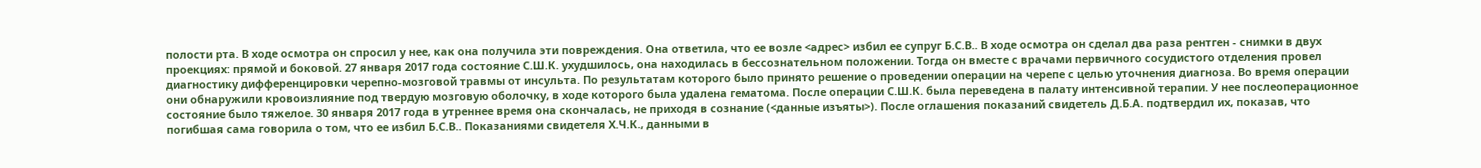полости рта. В ходе осмотра он спросил у нее, как она получила эти повреждения. Она ответила, что ее возле <адрес> избил ее супруг Б.С.В.. В ходе осмотра он сделал два раза рентген - снимки в двух проекциях: прямой и боковой. 27 января 2017 года состояние С.Ш.К. ухудшилось, она находилась в бессознательном положении. Тогда он вместе с врачами первичного сосудистого отделения провел диагностику дифференцировки черепно-мозговой травмы от инсульта. По результатам которого было принято решение о проведении операции на черепе с целью уточнения диагноза. Во время операции они обнаружили кровоизлияние под твердую мозговую оболочку, в ходе которого была удалена гематома. После операции С.Ш.К. была переведена в палату интенсивной терапии. У нее послеоперационное состояние было тяжелое. 30 января 2017 года в утреннее время она скончалась, не приходя в сознание (<данные изъяты>). После оглашения показаний свидетель Д.Б.А. подтвердил их, показав, что погибшая сама говорила о том, что ее избил Б.С.В.. Показаниями свидетеля Х.Ч.К., данными в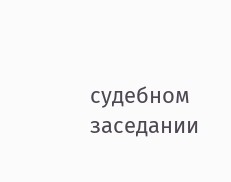судебном заседании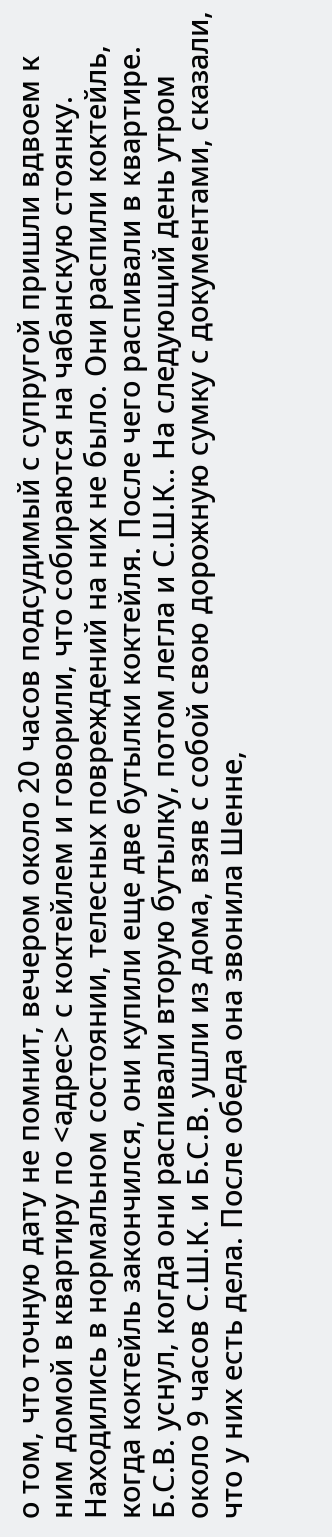о том, что точную дату не помнит, вечером около 20 часов подсудимый с супругой пришли вдвоем к ним домой в квартиру по <адрес> с коктейлем и говорили, что собираются на чабанскую стоянку. Находились в нормальном состоянии, телесных повреждений на них не было. Они распили коктейль, когда коктейль закончился, они купили еще две бутылки коктейля. После чего распивали в квартире. Б.С.В. уснул, когда они распивали вторую бутылку, потом легла и С.Ш.К.. На следующий день утром около 9 часов С.Ш.К. и Б.С.В. ушли из дома, взяв с собой свою дорожную сумку с документами, сказали, что у них есть дела. После обеда она звонила Шенне,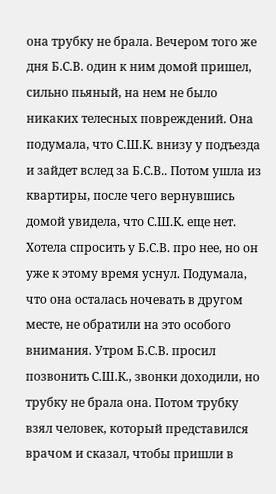она трубку не брала. Вечером того же дня Б.С.В. один к ним домой пришел, сильно пьяный, на нем не было никаких телесных повреждений. Она подумала, что С.Ш.К. внизу у подъезда и зайдет вслед за Б.С.В.. Потом ушла из квартиры, после чего вернувшись домой увидела, что С.Ш.К. еще нет. Хотела спросить у Б.С.В. про нее, но он уже к этому время уснул. Подумала, что она осталась ночевать в другом месте, не обратили на это особого внимания. Утром Б.С.В. просил позвонить С.Ш.К., звонки доходили, но трубку не брала она. Потом трубку взял человек, который представился врачом и сказал, чтобы пришли в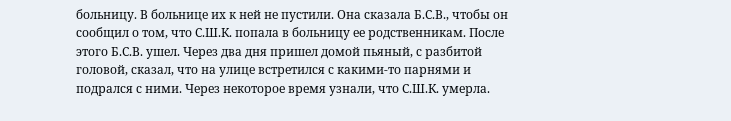больницу. В больнице их к ней не пустили. Она сказала Б.С.В., чтобы он сообщил о том, что С.Ш.К. попала в больницу ее родственникам. После этого Б.С.В. ушел. Через два дня пришел домой пьяный, с разбитой головой, сказал, что на улице встретился с какими-то парнями и подрался с ними. Через некоторое время узнали, что С.Ш.К. умерла.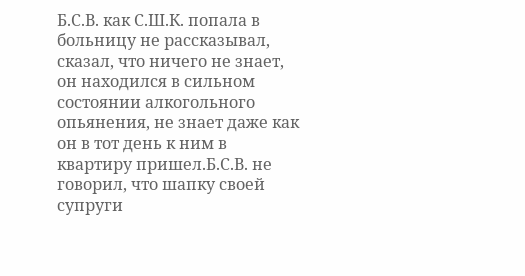Б.С.В. как С.Ш.К. попала в больницу не рассказывал, сказал, что ничего не знает, он находился в сильном состоянии алкогольного опьянения, не знает даже как он в тот день к ним в квартиру пришел.Б.С.В. не говорил, что шапку своей супруги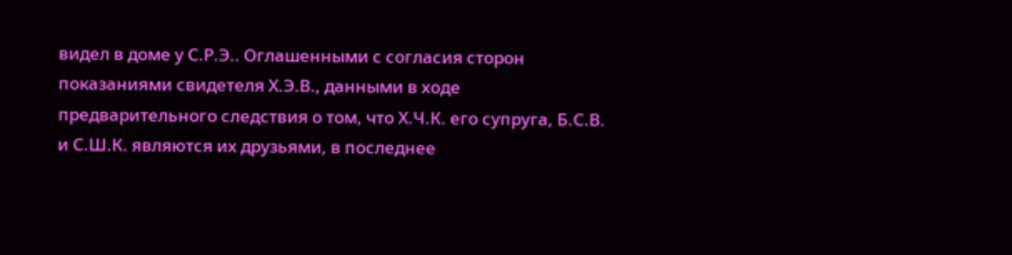видел в доме у С.Р.Э.. Оглашенными с согласия сторон показаниями свидетеля Х.Э.В., данными в ходе предварительного следствия о том, что Х.Ч.К. его супруга, Б.С.В. и С.Ш.К. являются их друзьями, в последнее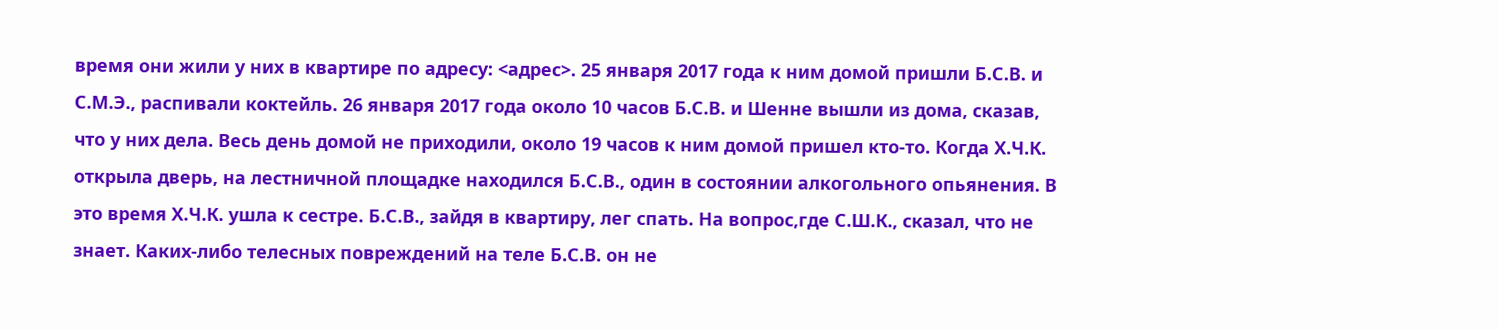время они жили у них в квартире по адресу: <адрес>. 25 января 2017 года к ним домой пришли Б.С.В. и С.М.Э., распивали коктейль. 26 января 2017 года около 10 часов Б.С.В. и Шенне вышли из дома, сказав, что у них дела. Весь день домой не приходили, около 19 часов к ним домой пришел кто-то. Когда Х.Ч.К. открыла дверь, на лестничной площадке находился Б.С.В., один в состоянии алкогольного опьянения. В это время Х.Ч.К. ушла к сестре. Б.С.В., зайдя в квартиру, лег спать. На вопрос,где С.Ш.К., сказал, что не знает. Каких-либо телесных повреждений на теле Б.С.В. он не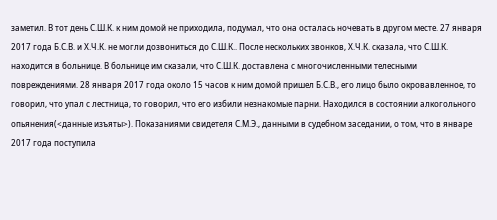заметил. В тот день С.Ш.К. к ним домой не приходила, подумал, что она осталась ночевать в другом месте. 27 января 2017 года Б.С.В. и Х.Ч.К. не могли дозвониться до С.Ш.К.. После нескольких звонков, Х.Ч.К. сказала, что С.Ш.К. находится в больнице. В больнице им сказали, что С.Ш.К. доставлена с многочисленными телесными повреждениями. 28 января 2017 года около 15 часов к ним домой пришел Б.С.В., его лицо было окровавленное, то говорил, что упал с лестница, то говорил, что его избили незнакомые парни. Находился в состоянии алкогольного опьянения(<данные изъяты>). Показаниями свидетеля С.М.Э., данными в судебном заседании, о том, что в январе 2017 года поступила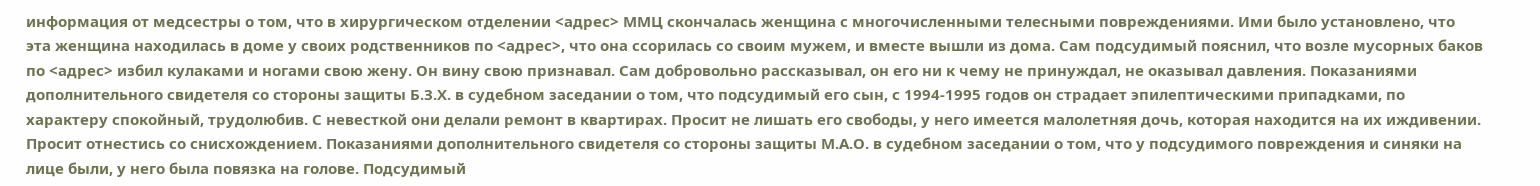информация от медсестры о том, что в хирургическом отделении <адрес> ММЦ скончалась женщина с многочисленными телесными повреждениями. Ими было установлено, что эта женщина находилась в доме у своих родственников по <адрес>, что она ссорилась со своим мужем, и вместе вышли из дома. Сам подсудимый пояснил, что возле мусорных баков по <адрес> избил кулаками и ногами свою жену. Он вину свою признавал. Сам добровольно рассказывал, он его ни к чему не принуждал, не оказывал давления. Показаниями дополнительного свидетеля со стороны защиты Б.З.Х. в судебном заседании о том, что подсудимый его сын, с 1994-1995 годов он страдает эпилептическими припадками, по характеру спокойный, трудолюбив. С невесткой они делали ремонт в квартирах. Просит не лишать его свободы, у него имеется малолетняя дочь, которая находится на их иждивении. Просит отнестись со снисхождением. Показаниями дополнительного свидетеля со стороны защиты М.А.О. в судебном заседании о том, что у подсудимого повреждения и синяки на лице были, у него была повязка на голове. Подсудимый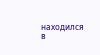находился в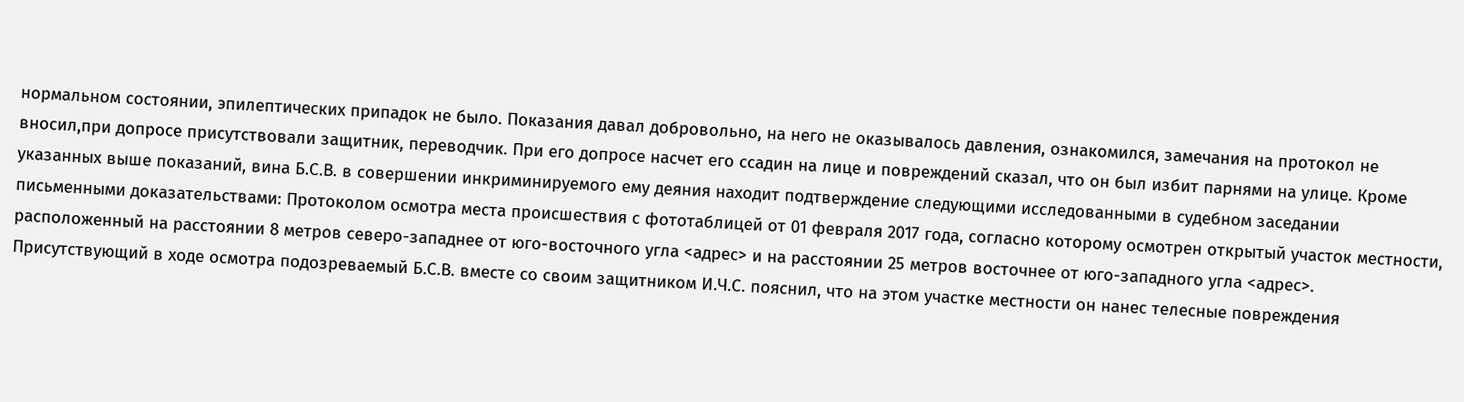нормальном состоянии, эпилептических припадок не было. Показания давал добровольно, на него не оказывалось давления, ознакомился, замечания на протокол не вносил,при допросе присутствовали защитник, переводчик. При его допросе насчет его ссадин на лице и повреждений сказал, что он был избит парнями на улице. Кроме указанных выше показаний, вина Б.С.В. в совершении инкриминируемого ему деяния находит подтверждение следующими исследованными в судебном заседании письменными доказательствами: Протоколом осмотра места происшествия с фототаблицей от 01 февраля 2017 года, согласно которому осмотрен открытый участок местности, расположенный на расстоянии 8 метров северо-западнее от юго-восточного угла <адрес> и на расстоянии 25 метров восточнее от юго-западного угла <адрес>. Присутствующий в ходе осмотра подозреваемый Б.С.В. вместе со своим защитником И.Ч.С. пояснил, что на этом участке местности он нанес телесные повреждения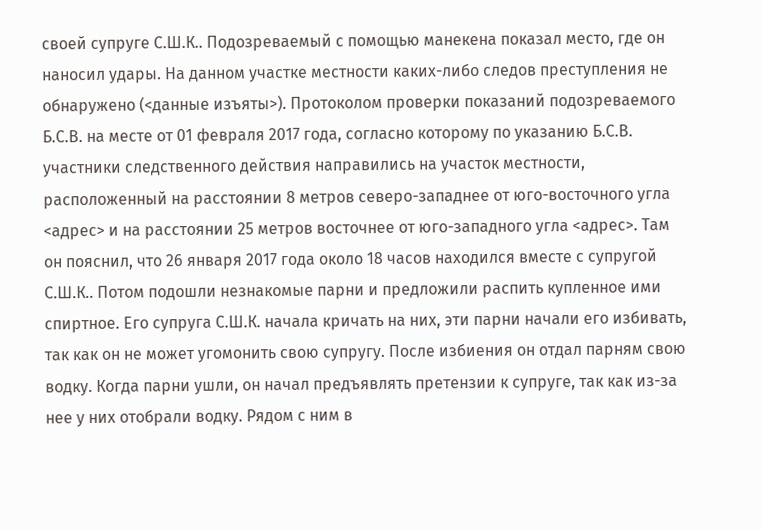своей супруге С.Ш.К.. Подозреваемый с помощью манекена показал место, где он наносил удары. На данном участке местности каких-либо следов преступления не обнаружено (<данные изъяты>). Протоколом проверки показаний подозреваемого Б.С.В. на месте от 01 февраля 2017 года, согласно которому по указанию Б.С.В. участники следственного действия направились на участок местности, расположенный на расстоянии 8 метров северо-западнее от юго-восточного угла <адрес> и на расстоянии 25 метров восточнее от юго-западного угла <адрес>. Там он пояснил, что 26 января 2017 года около 18 часов находился вместе с супругой С.Ш.К.. Потом подошли незнакомые парни и предложили распить купленное ими спиртное. Его супруга С.Ш.К. начала кричать на них, эти парни начали его избивать, так как он не может угомонить свою супругу. После избиения он отдал парням свою водку. Когда парни ушли, он начал предъявлять претензии к супруге, так как из-за нее у них отобрали водку. Рядом с ним в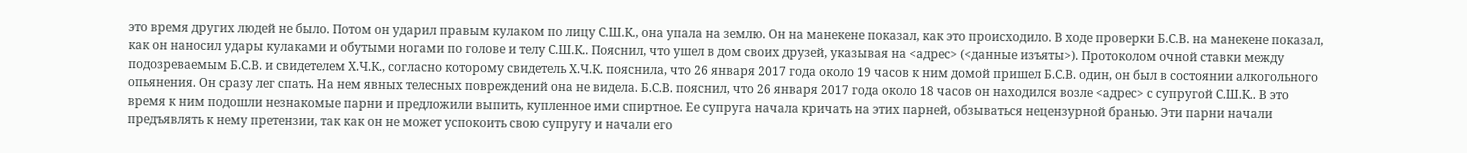это время других людей не было. Потом он ударил правым кулаком по лицу С.Ш.К., она упала на землю. Он на манекене показал, как это происходило. В ходе проверки Б.С.В. на манекене показал, как он наносил удары кулаками и обутыми ногами по голове и телу С.Ш.К.. Пояснил, что ушел в дом своих друзей, указывая на <адрес> (<данные изъяты>). Протоколом очной ставки между подозреваемым Б.С.В. и свидетелем Х.Ч.К., согласно которому свидетель Х.Ч.К. пояснила, что 26 января 2017 года около 19 часов к ним домой пришел Б.С.В. один, он был в состоянии алкогольного опьянения. Он сразу лег спать. На нем явных телесных повреждений она не видела. Б.С.В. пояснил, что 26 января 2017 года около 18 часов он находился возле <адрес> с супругой С.Ш.К.. В это время к ним подошли незнакомые парни и предложили выпить, купленное ими спиртное. Ее супруга начала кричать на этих парней, обзываться нецензурной бранью. Эти парни начали предъявлять к нему претензии, так как он не может успокоить свою супругу и начали его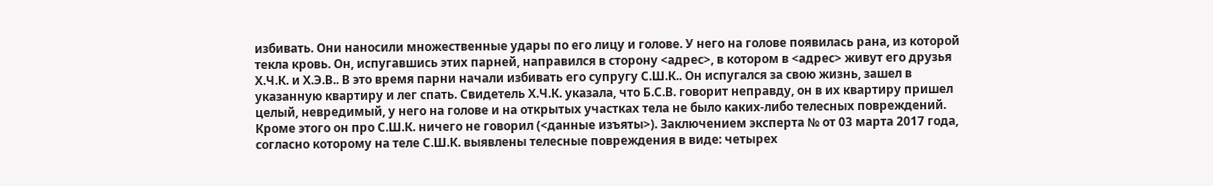избивать. Они наносили множественные удары по его лицу и голове. У него на голове появилась рана, из которой текла кровь. Он, испугавшись этих парней, направился в сторону <адрес>, в котором в <адрес> живут его друзья Х.Ч.К. и Х.Э.В.. В это время парни начали избивать его супругу С.Ш.К.. Он испугался за свою жизнь, зашел в указанную квартиру и лег спать. Свидетель Х.Ч.К. указала, что Б.С.В. говорит неправду, он в их квартиру пришел целый, невредимый, у него на голове и на открытых участках тела не было каких-либо телесных повреждений. Кроме этого он про С.Ш.К. ничего не говорил (<данные изъяты>). Заключением эксперта № от 03 марта 2017 года, согласно которому на теле С.Ш.К. выявлены телесные повреждения в виде: четырех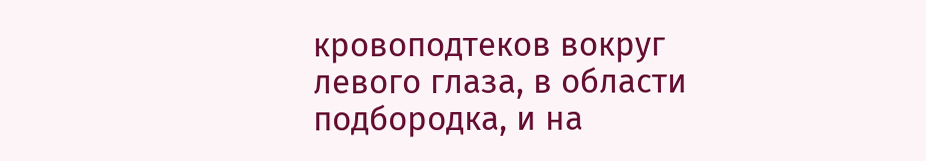кровоподтеков вокруг левого глаза, в области подбородка, и на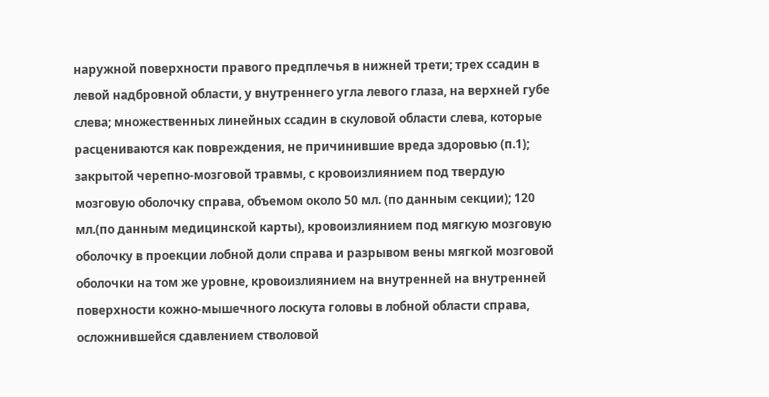наружной поверхности правого предплечья в нижней трети; трех ссадин в левой надбровной области, у внутреннего угла левого глаза, на верхней губе слева; множественных линейных ссадин в скуловой области слева, которые расцениваются как повреждения, не причинившие вреда здоровью (п.1); закрытой черепно-мозговой травмы, с кровоизлиянием под твердую мозговую оболочку справа, объемом около 50 мл. (по данным секции); 120 мл.(по данным медицинской карты), кровоизлиянием под мягкую мозговую оболочку в проекции лобной доли справа и разрывом вены мягкой мозговой оболочки на том же уровне, кровоизлиянием на внутренней на внутренней поверхности кожно-мышечного лоскута головы в лобной области справа, осложнившейся сдавлением стволовой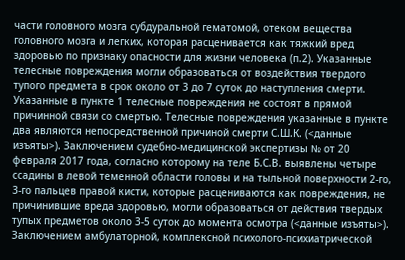части головного мозга субдуральной гематомой, отеком вещества головного мозга и легких, которая расценивается как тяжкий вред здоровью по признаку опасности для жизни человека (п.2). Указанные телесные повреждения могли образоваться от воздействия твердого тупого предмета в срок около от 3 до 7 суток до наступления смерти. Указанные в пункте 1 телесные повреждения не состоят в прямой причинной связи со смертью. Телесные повреждения указанные в пункте два являются непосредственной причиной смерти С.Ш.К. (<данные изъяты>). Заключением судебно-медицинской экспертизы № от 20 февраля 2017 года, согласно которому на теле Б.С.В. выявлены четыре ссадины в левой теменной области головы и на тыльной поверхности 2-го, 3-го пальцев правой кисти, которые расцениваются как повреждения, не причинившие вреда здоровью, могли образоваться от действия твердых тупых предметов около 3-5 суток до момента осмотра (<данные изъяты>). Заключением амбулаторной, комплексной психолого-психиатрической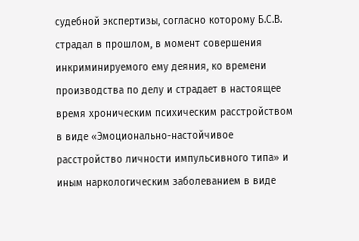судебной экспертизы, согласно которому Б.С.В. страдал в прошлом, в момент совершения инкриминируемого ему деяния, ко времени производства по делу и страдает в настоящее время хроническим психическим расстройством в виде «Эмоционально-настойчивое расстройство личности импульсивного типа» и иным наркологическим заболеванием в виде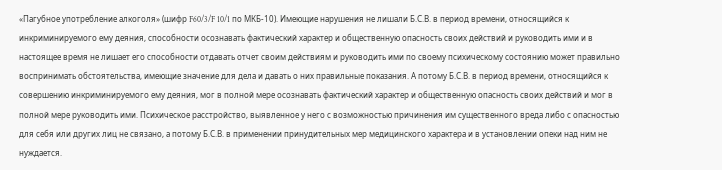«Пагубное употребление алкоголя» (шифр F60/3/F 10/1 по МКБ-10). Имеющие нарушения не лишали Б.С.В. в период времени, относящийся к инкриминируемого ему деяния, способности осознавать фактический характер и общественную опасность своих действий и руководить ими и в настоящее время не лишает его способности отдавать отчет своим действиям и руководить ими по своему психическому состоянию может правильно воспринимать обстоятельства, имеющие значение для дела и давать о них правильные показания. А потому Б.С.В. в период времени, относящийся к совершению инкриминируемого ему деяния, мог в полной мере осознавать фактический характер и общественную опасность своих действий и мог в полной мере руководить ими. Психическое расстройство, выявленное у него с возможностью причинения им существенного вреда либо с опасностью для себя или других лиц не связано, а потому Б.С.В. в применении принудительных мер медицинского характера и в установлении опеки над ним не нуждается.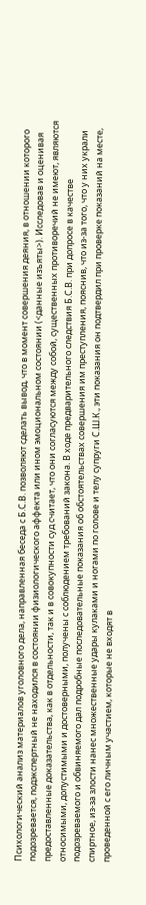Психологический анализ материалов уголовного дела, направленная беседа с Б.С.В. позволяют сделать вывод, что в момент совершения деяния, в отношении которого подозревается, подэкспертный не находился в состоянии физиологического аффекта или ином эмоциональном состоянии (<данные изъяты>). Исследовав и оценивая предоставленные доказательства, как в отдельности, так и в совокупности суд считает, что они согласуются между собой, существенных противоречий не имеют, являются относимыми, допустимыми и достоверными, получены с соблюдением требований закона. В ходе предварительного следствия Б.С.В. при допросе в качестве подозреваемого и обвиняемого дал подробные последовательные показания об обстоятельствах совершения им преступления, пояснив, что из-за того, что у них украли спиртное, из-за злости нанес множественные удары кулаками и ногами по голове и телу супруги С.Ш.К., эти показания он подтвердил при проверке показаний на месте, проведенной с его личным участием, которые не входят в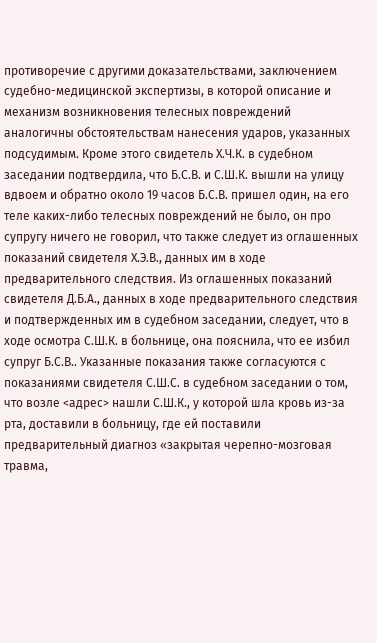противоречие с другими доказательствами, заключением судебно-медицинской экспертизы, в которой описание и механизм возникновения телесных повреждений аналогичны обстоятельствам нанесения ударов, указанных подсудимым. Кроме этого свидетель Х.Ч.К. в судебном заседании подтвердила, что Б.С.В. и С.Ш.К. вышли на улицу вдвоем и обратно около 19 часов Б.С.В. пришел один, на его теле каких-либо телесных повреждений не было, он про супругу ничего не говорил, что также следует из оглашенных показаний свидетеля Х.Э.В., данных им в ходе предварительного следствия. Из оглашенных показаний свидетеля Д.Б.А., данных в ходе предварительного следствия и подтвержденных им в судебном заседании, следует, что в ходе осмотра С.Ш.К. в больнице, она пояснила, что ее избил супруг Б.С.В.. Указанные показания также согласуются с показаниями свидетеля С.Ш.С. в судебном заседании о том, что возле <адрес> нашли С.Ш.К., у которой шла кровь из-за рта, доставили в больницу, где ей поставили предварительный диагноз «закрытая черепно-мозговая травма,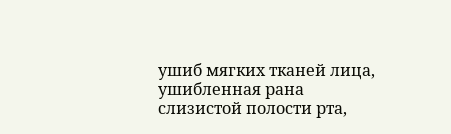ушиб мягких тканей лица, ушибленная рана слизистой полости рта,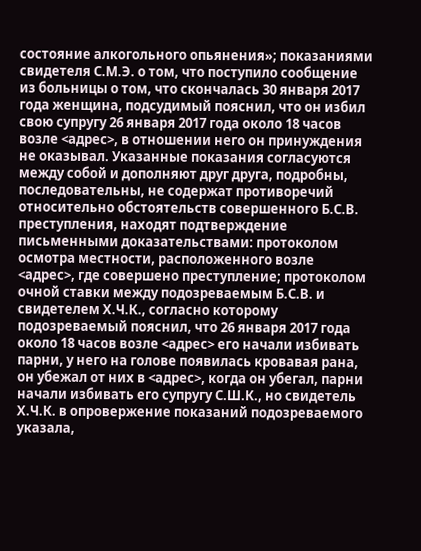состояние алкогольного опьянения»; показаниями свидетеля С.М.Э. о том, что поступило сообщение из больницы о том, что скончалась 30 января 2017 года женщина, подсудимый пояснил, что он избил свою супругу 26 января 2017 года около 18 часов возле <адрес>, в отношении него он принуждения не оказывал. Указанные показания согласуются между собой и дополняют друг друга, подробны, последовательны, не содержат противоречий относительно обстоятельств совершенного Б.С.В. преступления, находят подтверждение письменными доказательствами: протоколом осмотра местности, расположенного возле <адрес>, где совершено преступление; протоколом очной ставки между подозреваемым Б.С.В. и свидетелем Х.Ч.К., согласно которому подозреваемый пояснил, что 26 января 2017 года около 18 часов возле <адрес> его начали избивать парни, у него на голове появилась кровавая рана, он убежал от них в <адрес>, когда он убегал, парни начали избивать его супругу С.Ш.К., но свидетель Х.Ч.К. в опровержение показаний подозреваемого указала,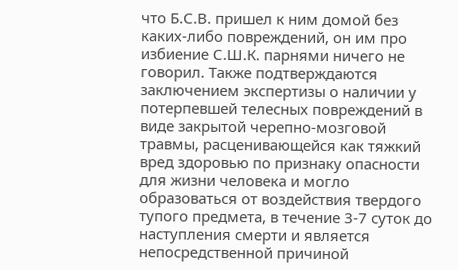что Б.С.В. пришел к ним домой без каких-либо повреждений, он им про избиение С.Ш.К. парнями ничего не говорил. Также подтверждаются заключением экспертизы о наличии у потерпевшей телесных повреждений в виде закрытой черепно-мозговой травмы, расценивающейся как тяжкий вред здоровью по признаку опасности для жизни человека и могло образоваться от воздействия твердого тупого предмета, в течение 3-7 суток до наступления смерти и является непосредственной причиной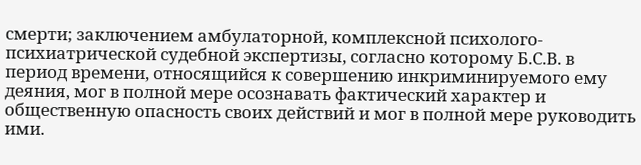смерти; заключением амбулаторной, комплексной психолого-психиатрической судебной экспертизы, согласно которому Б.С.В. в период времени, относящийся к совершению инкриминируемого ему деяния, мог в полной мере осознавать фактический характер и общественную опасность своих действий и мог в полной мере руководить ими.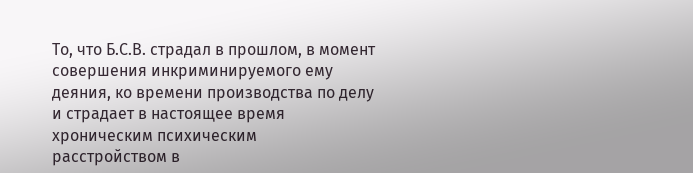То, что Б.С.В. страдал в прошлом, в момент совершения инкриминируемого ему деяния, ко времени производства по делу и страдает в настоящее время хроническим психическим расстройством в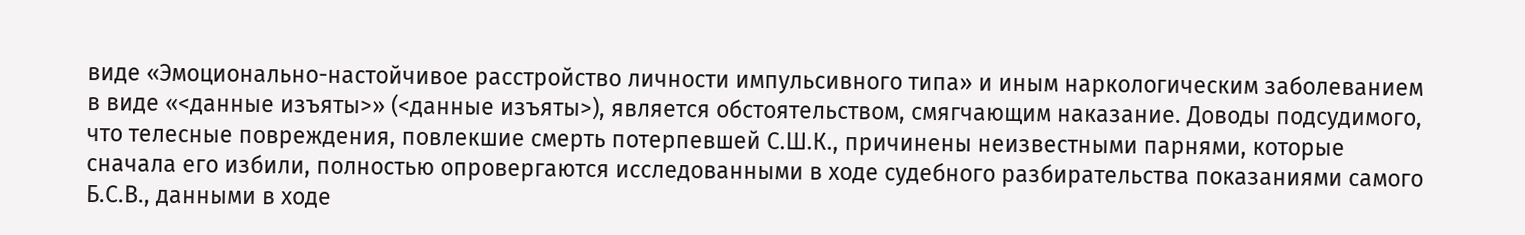виде «Эмоционально-настойчивое расстройство личности импульсивного типа» и иным наркологическим заболеванием в виде «<данные изъяты>» (<данные изъяты>), является обстоятельством, смягчающим наказание. Доводы подсудимого, что телесные повреждения, повлекшие смерть потерпевшей С.Ш.К., причинены неизвестными парнями, которые сначала его избили, полностью опровергаются исследованными в ходе судебного разбирательства показаниями самого Б.С.В., данными в ходе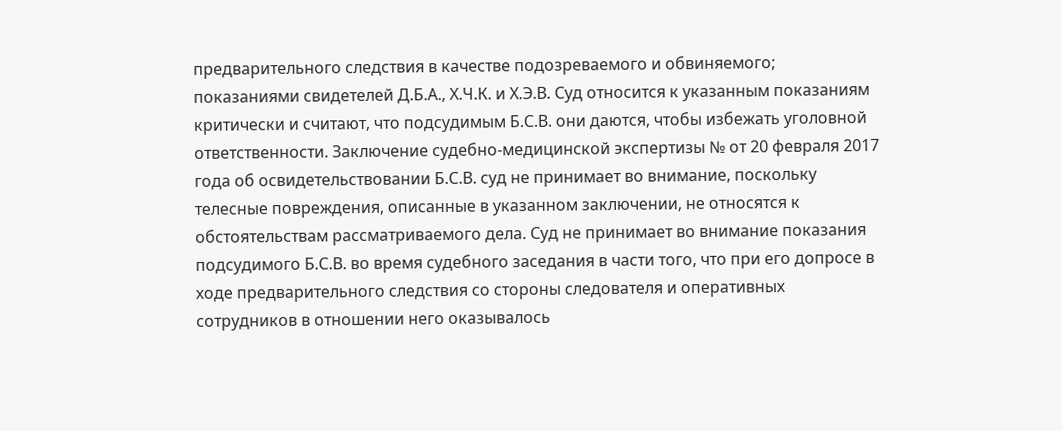предварительного следствия в качестве подозреваемого и обвиняемого; показаниями свидетелей Д.Б.А., Х.Ч.К. и Х.Э.В. Суд относится к указанным показаниям критически и считают, что подсудимым Б.С.В. они даются, чтобы избежать уголовной ответственности. Заключение судебно-медицинской экспертизы № от 20 февраля 2017 года об освидетельствовании Б.С.В. суд не принимает во внимание, поскольку телесные повреждения, описанные в указанном заключении, не относятся к обстоятельствам рассматриваемого дела. Суд не принимает во внимание показания подсудимого Б.С.В. во время судебного заседания в части того, что при его допросе в ходе предварительного следствия со стороны следователя и оперативных сотрудников в отношении него оказывалось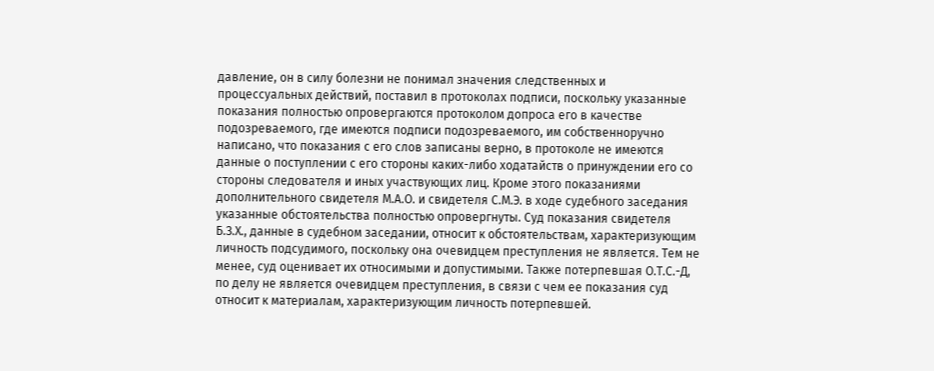давление, он в силу болезни не понимал значения следственных и процессуальных действий, поставил в протоколах подписи, поскольку указанные показания полностью опровергаются протоколом допроса его в качестве подозреваемого, где имеются подписи подозреваемого, им собственноручно написано, что показания с его слов записаны верно, в протоколе не имеются данные о поступлении с его стороны каких-либо ходатайств о принуждении его со стороны следователя и иных участвующих лиц. Кроме этого показаниями дополнительного свидетеля М.А.О. и свидетеля С.М.Э. в ходе судебного заседания указанные обстоятельства полностью опровергнуты. Суд показания свидетеля Б.З.Х., данные в судебном заседании, относит к обстоятельствам, характеризующим личность подсудимого, поскольку она очевидцем преступления не является. Тем не менее, суд оценивает их относимыми и допустимыми. Также потерпевшая О.Т.С.-Д, по делу не является очевидцем преступления, в связи с чем ее показания суд относит к материалам, характеризующим личность потерпевшей.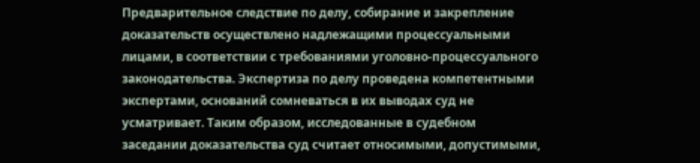Предварительное следствие по делу, собирание и закрепление доказательств осуществлено надлежащими процессуальными лицами, в соответствии с требованиями уголовно-процессуального законодательства. Экспертиза по делу проведена компетентными экспертами, оснований сомневаться в их выводах суд не усматривает. Таким образом, исследованные в судебном заседании доказательства суд считает относимыми, допустимыми,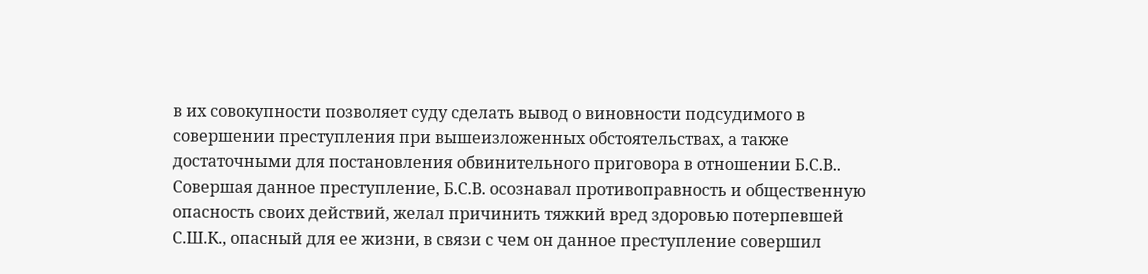в их совокупности позволяет суду сделать вывод о виновности подсудимого в совершении преступления при вышеизложенных обстоятельствах, а также достаточными для постановления обвинительного приговора в отношении Б.С.В.. Совершая данное преступление, Б.С.В. осознавал противоправность и общественную опасность своих действий, желал причинить тяжкий вред здоровью потерпевшей С.Ш.К., опасный для ее жизни, в связи с чем он данное преступление совершил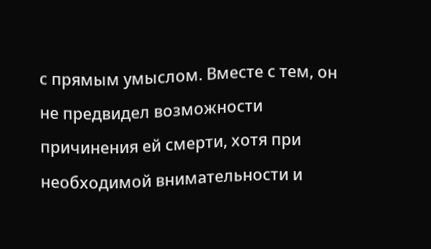с прямым умыслом. Вместе с тем, он не предвидел возможности причинения ей смерти, хотя при необходимой внимательности и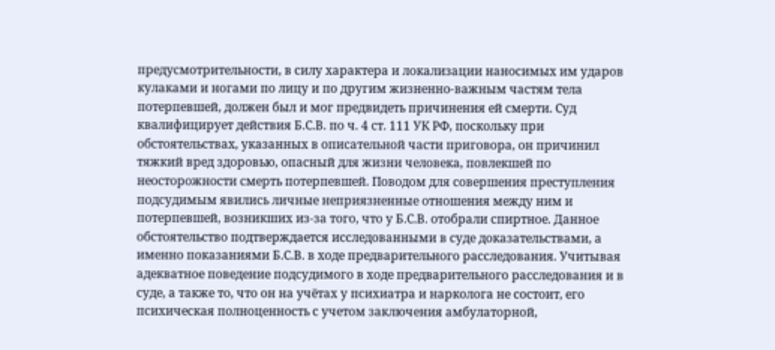предусмотрительности, в силу характера и локализации наносимых им ударов кулаками и ногами по лицу и по другим жизненно-важным частям тела потерпевшей, должен был и мог предвидеть причинения ей смерти. Суд квалифицирует действия Б.С.В. по ч. 4 ст. 111 УК РФ, поскольку при обстоятельствах, указанных в описательной части приговора, он причинил тяжкий вред здоровью, опасный для жизни человека, повлекшей по неосторожности смерть потерпевшей. Поводом для совершения преступления подсудимым явились личные неприязненные отношения между ним и потерпевшей, возникших из-за того, что у Б.С.В. отобрали спиртное. Данное обстоятельство подтверждается исследованными в суде доказательствами, а именно показаниями Б.С.В. в ходе предварительного расследования. Учитывая адекватное поведение подсудимого в ходе предварительного расследования и в суде, а также то, что он на учётах у психиатра и нарколога не состоит, его психическая полноценность с учетом заключения амбулаторной,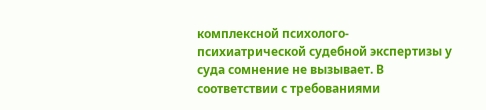комплексной психолого-психиатрической судебной экспертизы у суда сомнение не вызывает. В соответствии с требованиями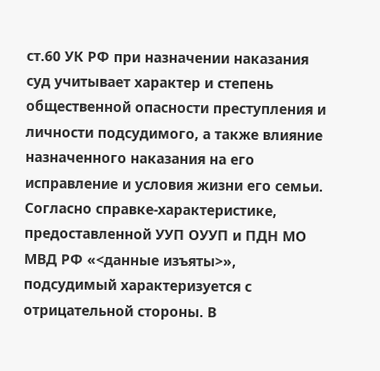ст.60 УК РФ при назначении наказания суд учитывает характер и степень общественной опасности преступления и личности подсудимого, а также влияние назначенного наказания на его исправление и условия жизни его семьи. Согласно справке-характеристике, предоставленной УУП ОУУП и ПДН МО МВД РФ «<данные изъяты>», подсудимый характеризуется с отрицательной стороны. В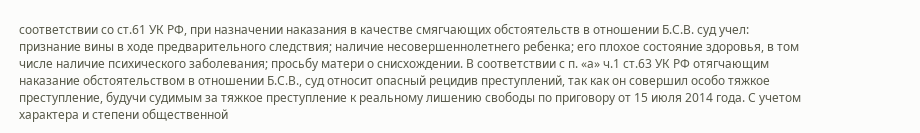соответствии со ст.61 УК РФ, при назначении наказания в качестве смягчающих обстоятельств в отношении Б.С.В. суд учел: признание вины в ходе предварительного следствия; наличие несовершеннолетнего ребенка; его плохое состояние здоровья, в том числе наличие психического заболевания; просьбу матери о снисхождении. В соответствии с п. «а» ч.1 ст.63 УК РФ отягчающим наказание обстоятельством в отношении Б.С.В., суд относит опасный рецидив преступлений, так как он совершил особо тяжкое преступление, будучи судимым за тяжкое преступление к реальному лишению свободы по приговору от 15 июля 2014 года. С учетом характера и степени общественной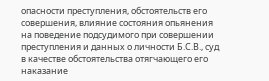опасности преступления, обстоятельств его совершения, влияние состояния опьянения на поведение подсудимого при совершении преступления и данных о личности Б.С.В., суд в качестве обстоятельства отягчающего его наказание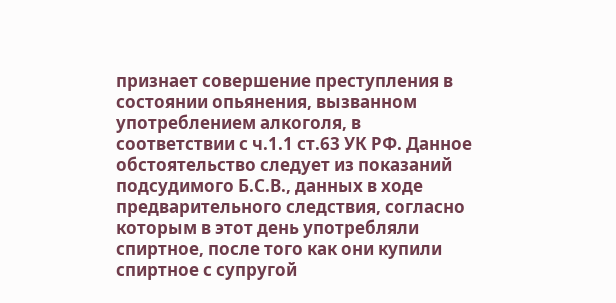признает совершение преступления в состоянии опьянения, вызванном употреблением алкоголя, в соответствии с ч.1.1 ст.63 УК РФ. Данное обстоятельство следует из показаний подсудимого Б.С.В., данных в ходе предварительного следствия, согласно которым в этот день употребляли спиртное, после того как они купили спиртное с супругой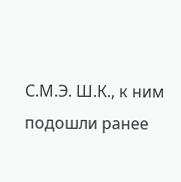С.М.Э. Ш.К., к ним подошли ранее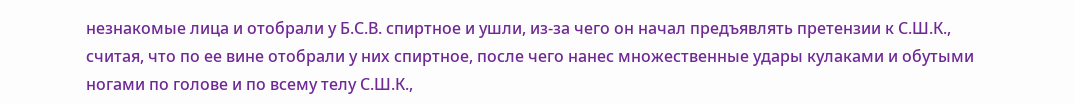незнакомые лица и отобрали у Б.С.В. спиртное и ушли, из-за чего он начал предъявлять претензии к С.Ш.К., считая, что по ее вине отобрали у них спиртное, после чего нанес множественные удары кулаками и обутыми ногами по голове и по всему телу С.Ш.К.,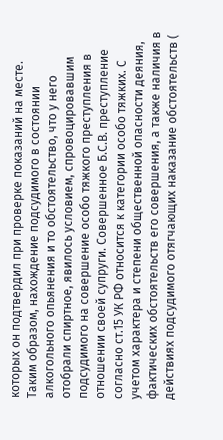которых он подтвердил при проверке показаний на месте. Таким образом, нахождение подсудимого в состоянии алкогольного опьянения и то обстоятельство, что у него отобрали спиртное, явилось условием, спровоцировавшим подсудимого на совершение особо тяжкого преступления в отношении своей супруги. Совершенное Б.С.В. преступление согласно ст.15 УК РФ относится к категории особо тяжких. С учетом характера и степени общественной опасности деяния, фактических обстоятельств его совершения, а также наличия в действиях подсудимого отягчающих наказание обстоятельств (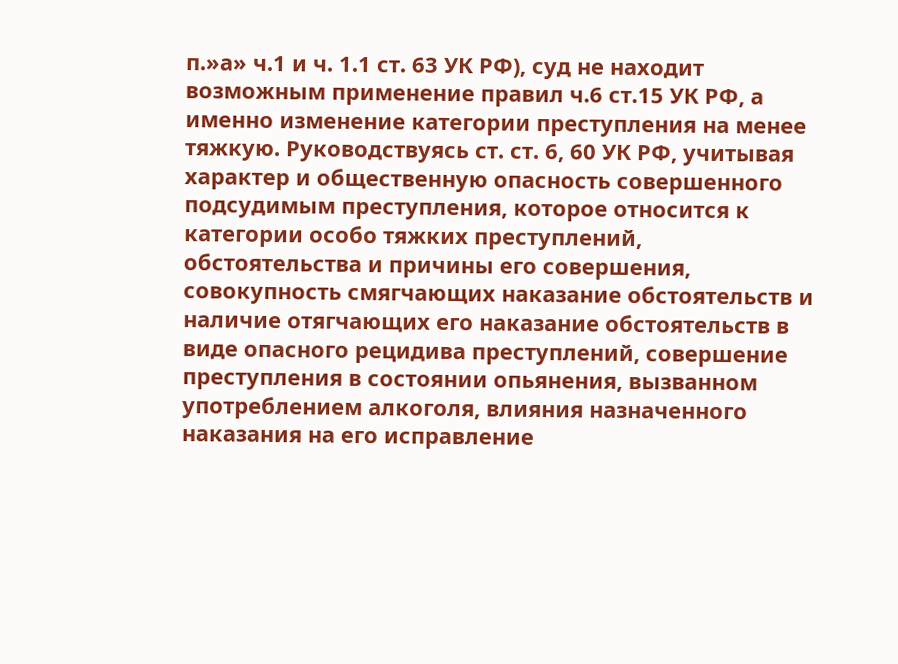п.»а» ч.1 и ч. 1.1 ст. 63 УК РФ), суд не находит возможным применение правил ч.6 ст.15 УК РФ, а именно изменение категории преступления на менее тяжкую. Руководствуясь ст. ст. 6, 60 УК РФ, учитывая характер и общественную опасность совершенного подсудимым преступления, которое относится к категории особо тяжких преступлений, обстоятельства и причины его совершения, совокупность смягчающих наказание обстоятельств и наличие отягчающих его наказание обстоятельств в виде опасного рецидива преступлений, совершение преступления в состоянии опьянения, вызванном употреблением алкоголя, влияния назначенного наказания на его исправление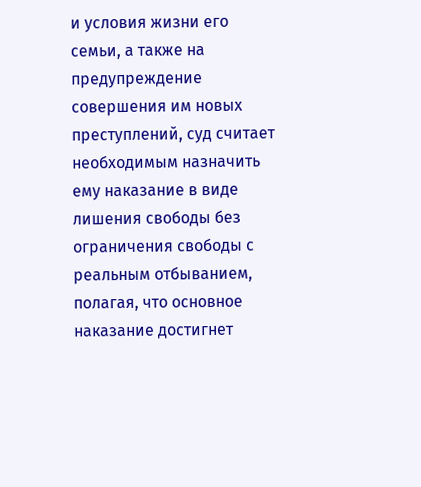и условия жизни его семьи, а также на предупреждение совершения им новых преступлений, суд считает необходимым назначить ему наказание в виде лишения свободы без ограничения свободы с реальным отбыванием, полагая, что основное наказание достигнет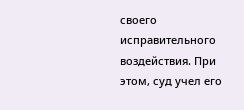своего исправительного воздействия. При этом, суд учел его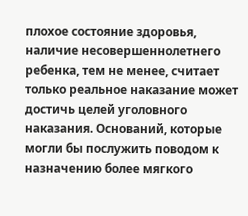плохое состояние здоровья, наличие несовершеннолетнего ребенка, тем не менее, считает только реальное наказание может достичь целей уголовного наказания. Оснований, которые могли бы послужить поводом к назначению более мягкого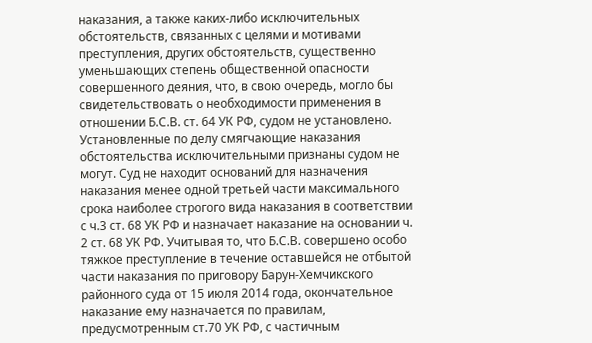наказания, а также каких-либо исключительных обстоятельств, связанных с целями и мотивами преступления, других обстоятельств, существенно уменьшающих степень общественной опасности совершенного деяния, что, в свою очередь, могло бы свидетельствовать о необходимости применения в отношении Б.С.В. ст. 64 УК РФ, судом не установлено. Установленные по делу смягчающие наказания обстоятельства исключительными признаны судом не могут. Суд не находит оснований для назначения наказания менее одной третьей части максимального срока наиболее строгого вида наказания в соответствии с ч.3 ст. 68 УК РФ и назначает наказание на основании ч. 2 ст. 68 УК РФ. Учитывая то, что Б.С.В. совершено особо тяжкое преступление в течение оставшейся не отбытой части наказания по приговору Барун-Хемчикского районного суда от 15 июля 2014 года, окончательное наказание ему назначается по правилам, предусмотренным ст.70 УК РФ, с частичным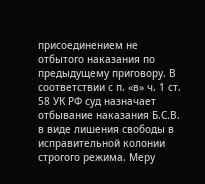присоединением не отбытого наказания по предыдущему приговору. В соответствии с п. «в» ч. 1 ст. 58 УК РФ суд назначает отбывание наказания Б.С.В. в виде лишения свободы в исправительной колонии строгого режима. Меру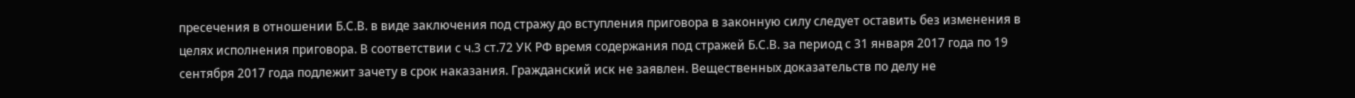пресечения в отношении Б.С.В. в виде заключения под стражу до вступления приговора в законную силу следует оставить без изменения в целях исполнения приговора. В соответствии с ч.3 ст.72 УК РФ время содержания под стражей Б.С.В. за период с 31 января 2017 года по 19 сентября 2017 года подлежит зачету в срок наказания. Гражданский иск не заявлен. Вещественных доказательств по делу не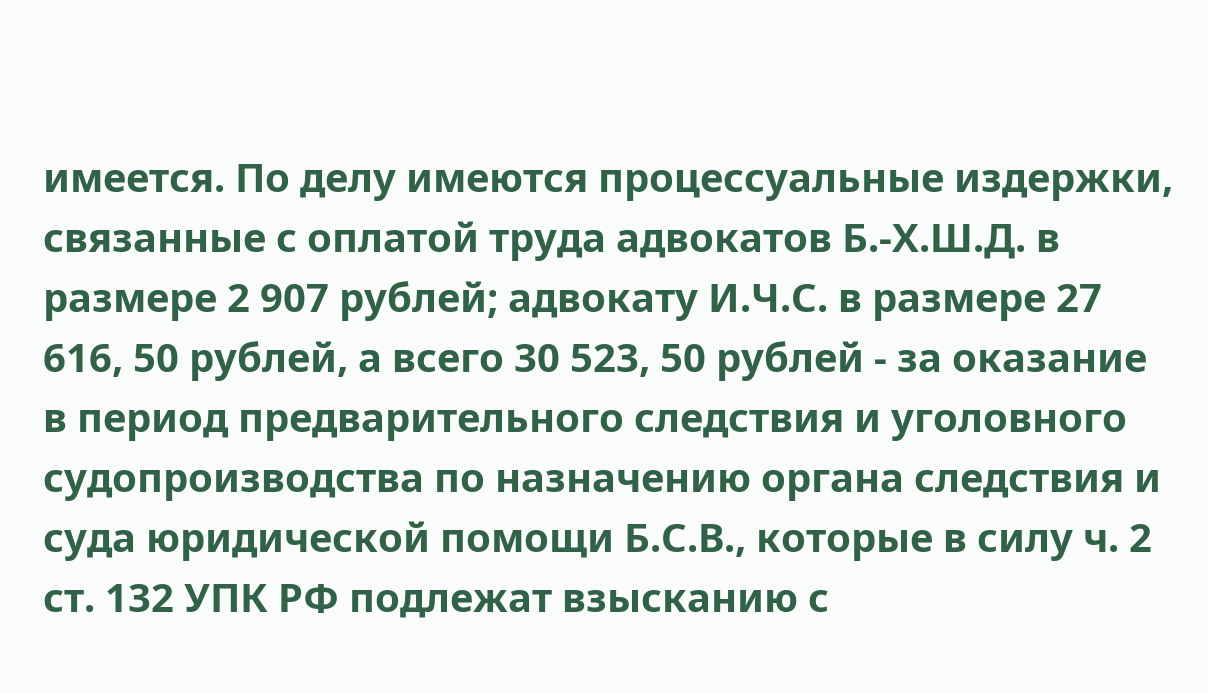имеется. По делу имеются процессуальные издержки, связанные с оплатой труда адвокатов Б.-Х.Ш.Д. в размере 2 907 рублей; адвокату И.Ч.С. в размере 27 616, 50 рублей, а всего 30 523, 50 рублей - за оказание в период предварительного следствия и уголовного судопроизводства по назначению органа следствия и суда юридической помощи Б.С.В., которые в силу ч. 2 ст. 132 УПК РФ подлежат взысканию с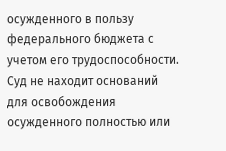осужденного в пользу федерального бюджета с учетом его трудоспособности. Суд не находит оснований для освобождения осужденного полностью или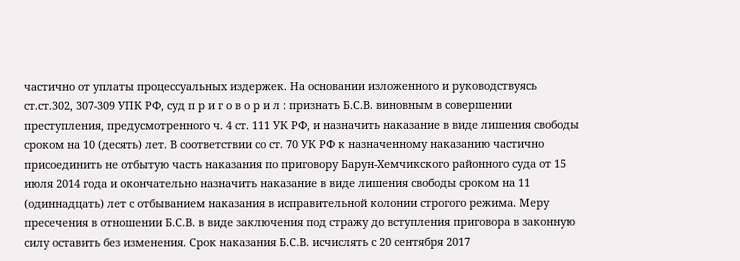частично от уплаты процессуальных издержек. На основании изложенного и руководствуясь ст.ст.302, 307-309 УПК РФ, суд п р и г о в о р и л : признать Б.С.В. виновным в совершении преступления, предусмотренного ч. 4 ст. 111 УК РФ, и назначить наказание в виде лишения свободы сроком на 10 (десять) лет. В соответствии со ст. 70 УК РФ к назначенному наказанию частично присоединить не отбытую часть наказания по приговору Барун-Хемчикского районного суда от 15 июля 2014 года и окончательно назначить наказание в виде лишения свободы сроком на 11 (одиннадцать) лет с отбыванием наказания в исправительной колонии строгого режима. Меру пресечения в отношении Б.С.В. в виде заключения под стражу до вступления приговора в законную силу оставить без изменения. Срок наказания Б.С.В. исчислять с 20 сентября 2017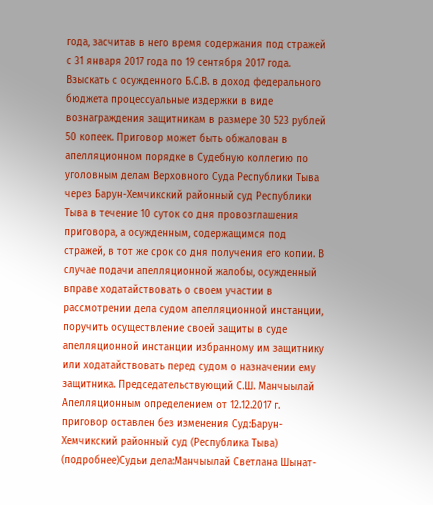года, засчитав в него время содержания под стражей с 31 января 2017 года по 19 сентября 2017 года. Взыскать с осужденного Б.С.В. в доход федерального бюджета процессуальные издержки в виде вознаграждения защитникам в размере 30 523 рублей 50 копеек. Приговор может быть обжалован в апелляционном порядке в Судебную коллегию по уголовным делам Верховного Суда Республики Тыва через Барун-Хемчикский районный суд Республики Тыва в течение 10 суток со дня провозглашения приговора, а осужденным, содержащимся под стражей, в тот же срок со дня получения его копии. В случае подачи апелляционной жалобы, осужденный вправе ходатайствовать о своем участии в рассмотрении дела судом апелляционной инстанции, поручить осуществление своей защиты в суде апелляционной инстанции избранному им защитнику или ходатайствовать перед судом о назначении ему защитника. Председательствующий С.Ш. Манчыылай Апелляционным определением от 12.12.2017 г. приговор оставлен без изменения Суд:Барун-Хемчикский районный суд (Республика Тыва) (подробнее)Судьи дела:Манчыылай Светлана Шынат-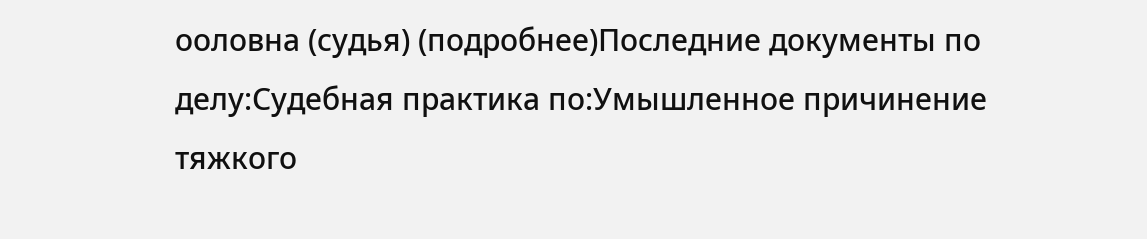ооловна (судья) (подробнее)Последние документы по делу:Судебная практика по:Умышленное причинение тяжкого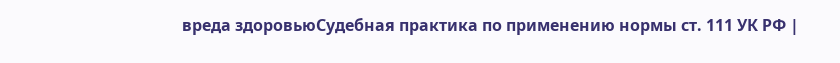вреда здоровьюСудебная практика по применению нормы ст. 111 УК РФ |